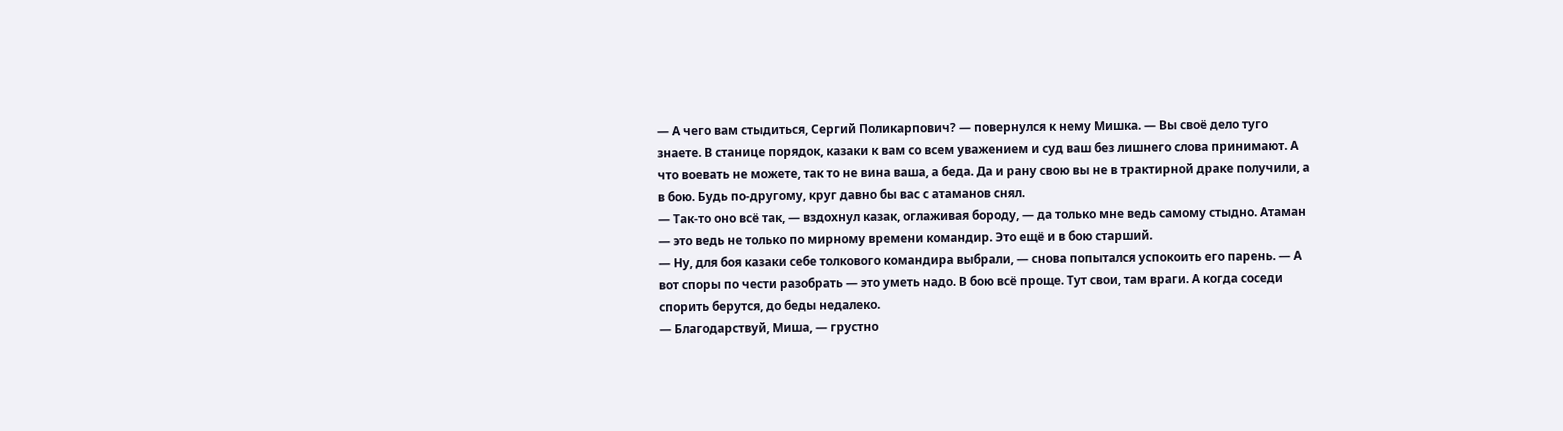— А чего вам стыдиться, Сергий Поликарпович? — повернулся к нему Мишка. — Вы своё дело туго знаете. В станице порядок, казаки к вам со всем уважением и суд ваш без лишнего слова принимают. А что воевать не можете, так то не вина ваша, а беда. Да и рану свою вы не в трактирной драке получили, а в бою. Будь по-другому, круг давно бы вас с атаманов снял.
— Так-то оно всё так, — вздохнул казак, оглаживая бороду, — да только мне ведь самому стыдно. Атаман — это ведь не только по мирному времени командир. Это ещё и в бою старший.
— Ну, для боя казаки себе толкового командира выбрали, — снова попытался успокоить его парень. — А вот споры по чести разобрать — это уметь надо. В бою всё проще. Тут свои, там враги. А когда соседи спорить берутся, до беды недалеко.
— Благодарствуй, Миша, — грустно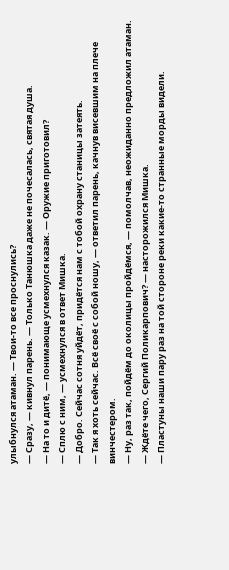улыбнулся атаман. — Твои-то все проснулись?
— Сразу, — кивнул парень. — Только Танюшка даже не почесалась, святая душа.
— На то и дитё, — понимающе усмехнулся казак. — Оружие приготовил?
— Сплю с ним, — усмехнулся в ответ Мишка.
— Добро. Сейчас сотня уйдёт, придётся нам с тобой охрану станицы затеять.
— Так я хоть сейчас. Всё своё с собой ношу, — ответил парень, качнув висевшим на плече винчестером.
— Ну, раз так, пойдём до околицы пройдёмся, — помолчав, неожиданно предложил атаман.
— Ждёте чего, Сергий Поликарпович? — насторожился Мишка.
— Пластуны наши пару раз на той стороне реки какие-то странные морды видели.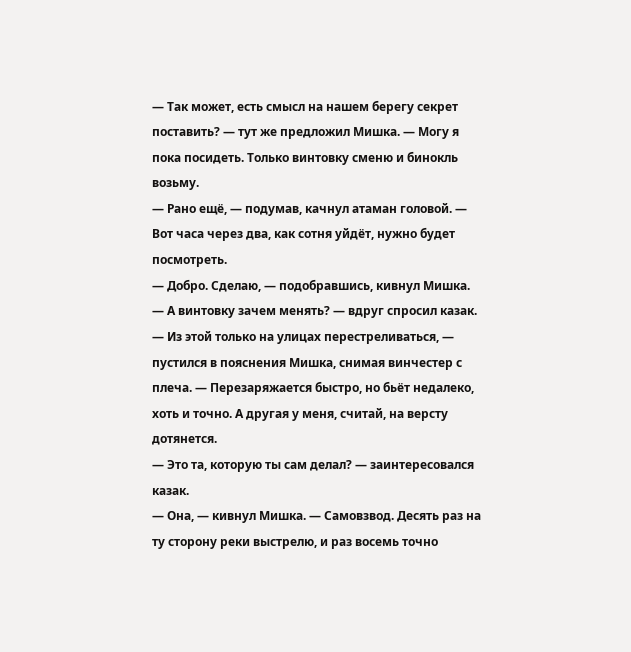— Так может, есть смысл на нашем берегу секрет поставить? — тут же предложил Мишка. — Могу я пока посидеть. Только винтовку сменю и бинокль возьму.
— Рано ещё, — подумав, качнул атаман головой. — Вот часа через два, как сотня уйдёт, нужно будет посмотреть.
— Добро. Сделаю, — подобравшись, кивнул Мишка.
— А винтовку зачем менять? — вдруг спросил казак.
— Из этой только на улицах перестреливаться, — пустился в пояснения Мишка, снимая винчестер с плеча. — Перезаряжается быстро, но бьёт недалеко, хоть и точно. А другая у меня, считай, на версту дотянется.
— Это та, которую ты сам делал? — заинтересовался казак.
— Она, — кивнул Мишка. — Самовзвод. Десять раз на ту сторону реки выстрелю, и раз восемь точно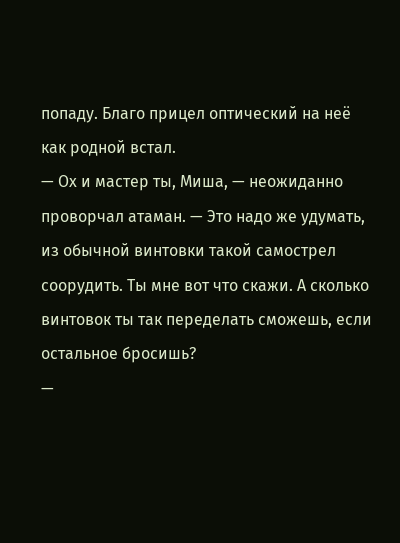попаду. Благо прицел оптический на неё как родной встал.
— Ох и мастер ты, Миша, — неожиданно проворчал атаман. — Это надо же удумать, из обычной винтовки такой самострел соорудить. Ты мне вот что скажи. А сколько винтовок ты так переделать сможешь, если остальное бросишь?
—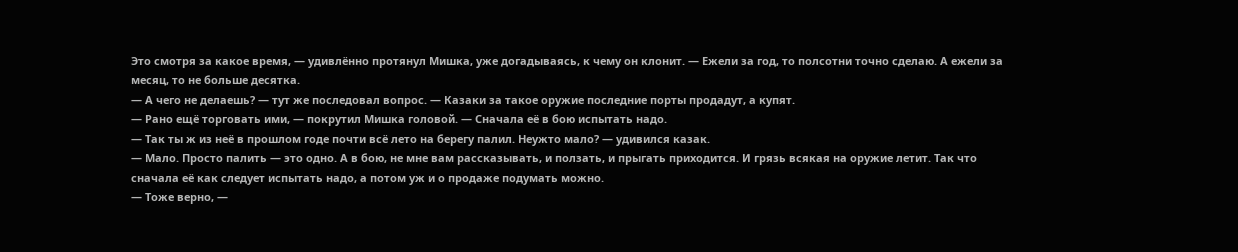Это смотря за какое время, — удивлённо протянул Мишка, уже догадываясь, к чему он клонит. — Ежели за год, то полсотни точно сделаю. А ежели за месяц, то не больше десятка.
— А чего не делаешь? — тут же последовал вопрос. — Казаки за такое оружие последние порты продадут, а купят.
— Рано ещё торговать ими, — покрутил Мишка головой. — Сначала её в бою испытать надо.
— Так ты ж из неё в прошлом годе почти всё лето на берегу палил. Неужто мало? — удивился казак.
— Мало. Просто палить — это одно. А в бою, не мне вам рассказывать, и ползать, и прыгать приходится. И грязь всякая на оружие летит. Так что сначала её как следует испытать надо, а потом уж и о продаже подумать можно.
— Тоже верно, —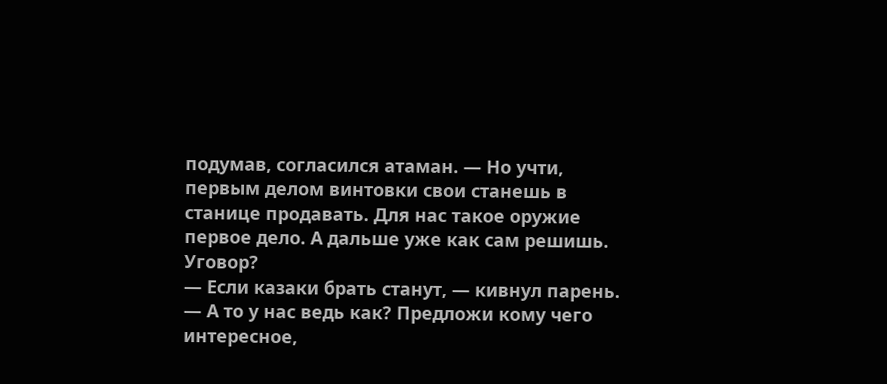подумав, согласился атаман. — Но учти, первым делом винтовки свои станешь в станице продавать. Для нас такое оружие первое дело. А дальше уже как сам решишь. Уговор?
— Если казаки брать станут, — кивнул парень. — А то у нас ведь как? Предложи кому чего интересное,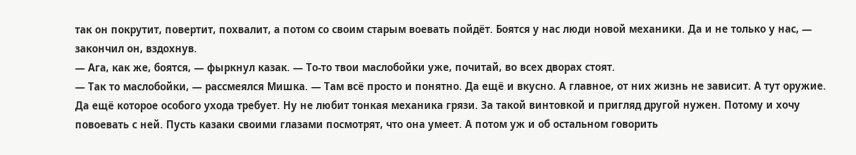так он покрутит, повертит, похвалит, а потом со своим старым воевать пойдёт. Боятся у нас люди новой механики. Да и не только у нас, — закончил он, вздохнув.
— Ага, как же, боятся, — фыркнул казак. — То-то твои маслобойки уже, почитай, во всех дворах стоят.
— Так то маслобойки, — рассмеялся Мишка. — Там всё просто и понятно. Да ещё и вкусно. А главное, от них жизнь не зависит. А тут оружие. Да ещё которое особого ухода требует. Ну не любит тонкая механика грязи. За такой винтовкой и пригляд другой нужен. Потому и хочу повоевать с ней. Пусть казаки своими глазами посмотрят, что она умеет. А потом уж и об остальном говорить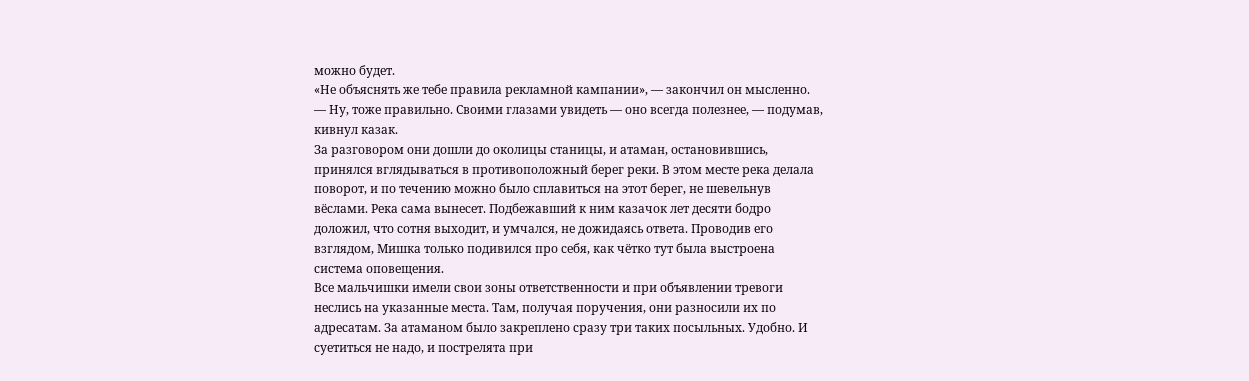можно будет.
«Не объяснять же тебе правила рекламной кампании», — закончил он мысленно.
— Ну, тоже правильно. Своими глазами увидеть — оно всегда полезнее, — подумав, кивнул казак.
За разговором они дошли до околицы станицы, и атаман, остановившись, принялся вглядываться в противоположный берег реки. В этом месте река делала поворот, и по течению можно было сплавиться на этот берег, не шевельнув вёслами. Река сама вынесет. Подбежавший к ним казачок лет десяти бодро доложил, что сотня выходит, и умчался, не дожидаясь ответа. Проводив его взглядом, Мишка только подивился про себя, как чётко тут была выстроена система оповещения.
Все мальчишки имели свои зоны ответственности и при объявлении тревоги неслись на указанные места. Там, получая поручения, они разносили их по адресатам. За атаманом было закреплено сразу три таких посыльных. Удобно. И суетиться не надо, и пострелята при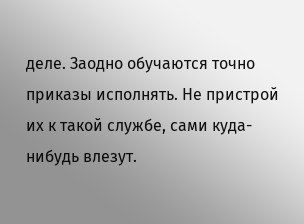деле. Заодно обучаются точно приказы исполнять. Не пристрой их к такой службе, сами куда-нибудь влезут.